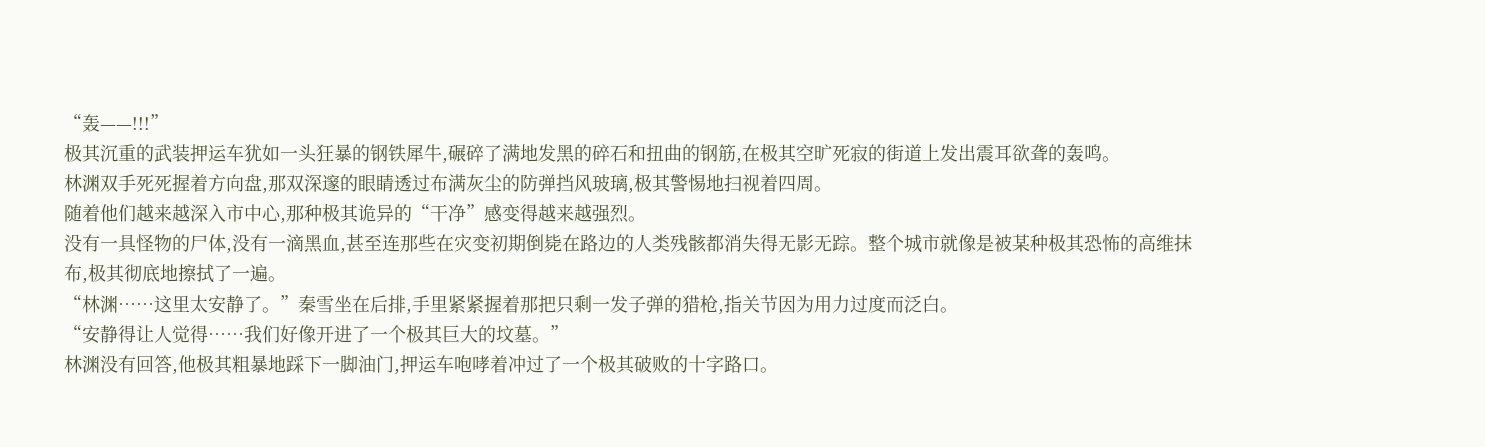“轰——!!!”
极其沉重的武装押运车犹如一头狂暴的钢铁犀牛,碾碎了满地发黑的碎石和扭曲的钢筋,在极其空旷死寂的街道上发出震耳欲聋的轰鸣。
林渊双手死死握着方向盘,那双深邃的眼睛透过布满灰尘的防弹挡风玻璃,极其警惕地扫视着四周。
随着他们越来越深入市中心,那种极其诡异的“干净”感变得越来越强烈。
没有一具怪物的尸体,没有一滴黑血,甚至连那些在灾变初期倒毙在路边的人类残骸都消失得无影无踪。整个城市就像是被某种极其恐怖的高维抹布,极其彻底地擦拭了一遍。
“林渊……这里太安静了。”秦雪坐在后排,手里紧紧握着那把只剩一发子弹的猎枪,指关节因为用力过度而泛白。
“安静得让人觉得……我们好像开进了一个极其巨大的坟墓。”
林渊没有回答,他极其粗暴地踩下一脚油门,押运车咆哮着冲过了一个极其破败的十字路口。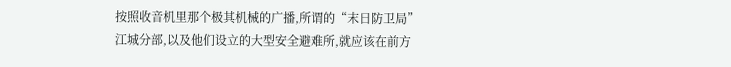按照收音机里那个极其机械的广播,所谓的“末日防卫局”江城分部,以及他们设立的大型安全避难所,就应该在前方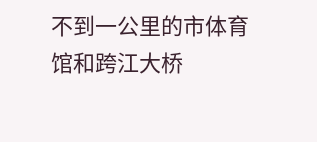不到一公里的市体育馆和跨江大桥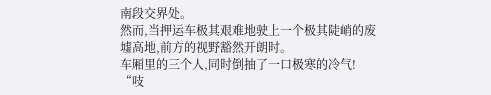南段交界处。
然而,当押运车极其艰难地驶上一个极其陡峭的废墟高地,前方的视野豁然开朗时。
车厢里的三个人,同时倒抽了一口极寒的冷气!
“吱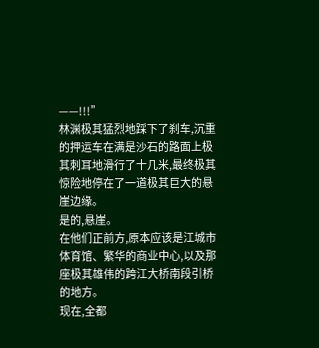——!!!”
林渊极其猛烈地踩下了刹车,沉重的押运车在满是沙石的路面上极其刺耳地滑行了十几米,最终极其惊险地停在了一道极其巨大的悬崖边缘。
是的,悬崖。
在他们正前方,原本应该是江城市体育馆、繁华的商业中心,以及那座极其雄伟的跨江大桥南段引桥的地方。
现在,全都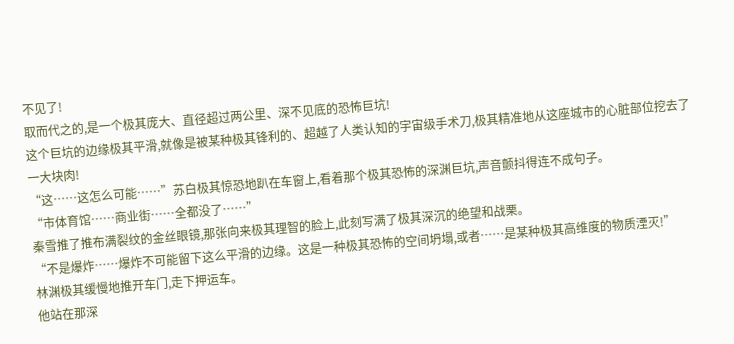不见了!
取而代之的,是一个极其庞大、直径超过两公里、深不见底的恐怖巨坑!
这个巨坑的边缘极其平滑,就像是被某种极其锋利的、超越了人类认知的宇宙级手术刀,极其精准地从这座城市的心脏部位挖去了一大块肉!
“这……这怎么可能……”苏白极其惊恐地趴在车窗上,看着那个极其恐怖的深渊巨坑,声音颤抖得连不成句子。
“市体育馆……商业街……全都没了……”
秦雪推了推布满裂纹的金丝眼镜,那张向来极其理智的脸上,此刻写满了极其深沉的绝望和战栗。
“不是爆炸……爆炸不可能留下这么平滑的边缘。这是一种极其恐怖的空间坍塌,或者……是某种极其高维度的物质湮灭!”
林渊极其缓慢地推开车门,走下押运车。
他站在那深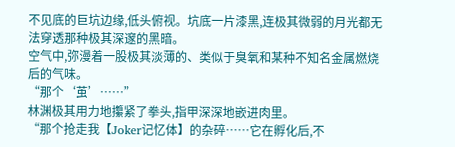不见底的巨坑边缘,低头俯视。坑底一片漆黑,连极其微弱的月光都无法穿透那种极其深邃的黑暗。
空气中,弥漫着一股极其淡薄的、类似于臭氧和某种不知名金属燃烧后的气味。
“那个‘茧’……”
林渊极其用力地攥紧了拳头,指甲深深地嵌进肉里。
“那个抢走我【Joker记忆体】的杂碎……它在孵化后,不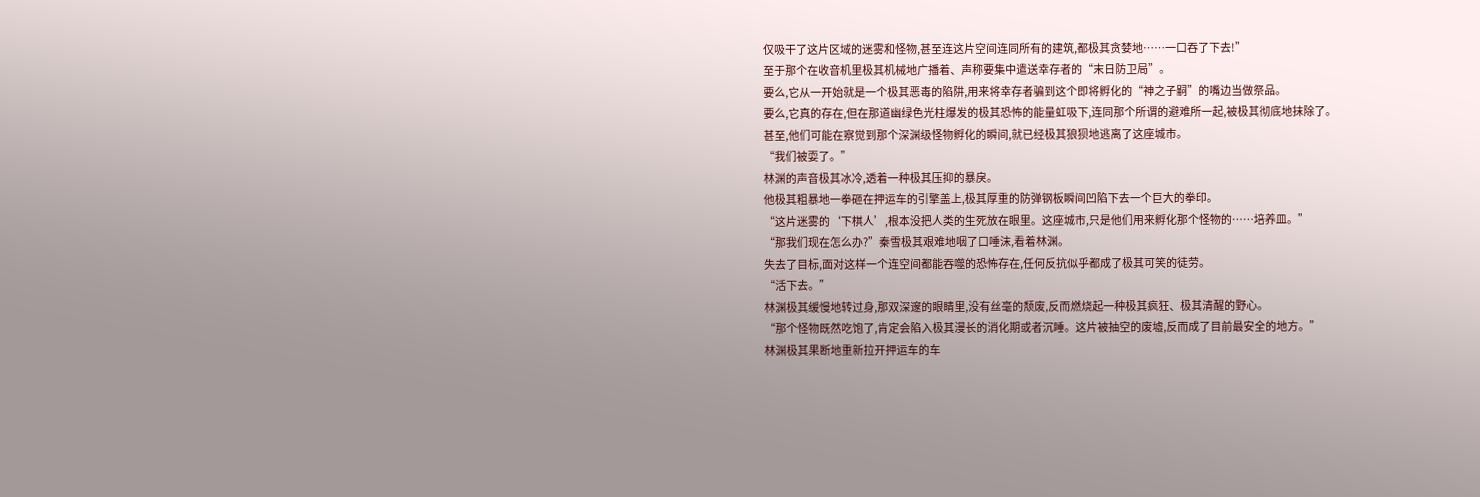仅吸干了这片区域的迷雾和怪物,甚至连这片空间连同所有的建筑,都极其贪婪地……一口吞了下去!”
至于那个在收音机里极其机械地广播着、声称要集中遣送幸存者的“末日防卫局”。
要么,它从一开始就是一个极其恶毒的陷阱,用来将幸存者骗到这个即将孵化的“神之子嗣”的嘴边当做祭品。
要么,它真的存在,但在那道幽绿色光柱爆发的极其恐怖的能量虹吸下,连同那个所谓的避难所一起,被极其彻底地抹除了。
甚至,他们可能在察觉到那个深渊级怪物孵化的瞬间,就已经极其狼狈地逃离了这座城市。
“我们被耍了。”
林渊的声音极其冰冷,透着一种极其压抑的暴戾。
他极其粗暴地一拳砸在押运车的引擎盖上,极其厚重的防弹钢板瞬间凹陷下去一个巨大的拳印。
“这片迷雾的‘下棋人’,根本没把人类的生死放在眼里。这座城市,只是他们用来孵化那个怪物的……培养皿。”
“那我们现在怎么办?”秦雪极其艰难地咽了口唾沫,看着林渊。
失去了目标,面对这样一个连空间都能吞噬的恐怖存在,任何反抗似乎都成了极其可笑的徒劳。
“活下去。”
林渊极其缓慢地转过身,那双深邃的眼睛里,没有丝毫的颓废,反而燃烧起一种极其疯狂、极其清醒的野心。
“那个怪物既然吃饱了,肯定会陷入极其漫长的消化期或者沉睡。这片被抽空的废墟,反而成了目前最安全的地方。”
林渊极其果断地重新拉开押运车的车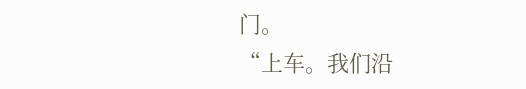门。
“上车。我们沿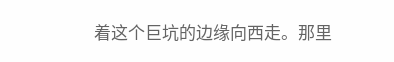着这个巨坑的边缘向西走。那里